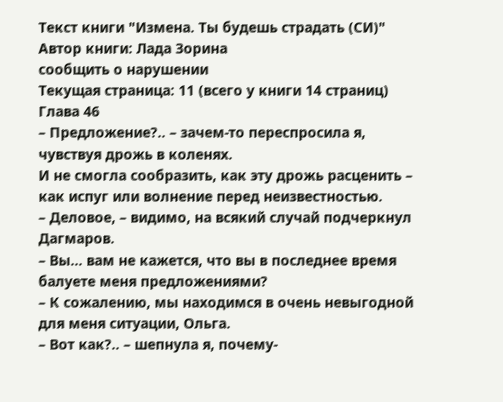Текст книги "Измена. Ты будешь страдать (СИ)"
Автор книги: Лада Зорина
сообщить о нарушении
Текущая страница: 11 (всего у книги 14 страниц)
Глава 46
– Предложение?.. – зачем-то переспросила я, чувствуя дрожь в коленях.
И не смогла сообразить, как эту дрожь расценить – как испуг или волнение перед неизвестностью.
– Деловое, – видимо, на всякий случай подчеркнул Дагмаров.
– Вы… вам не кажется, что вы в последнее время балуете меня предложениями?
– К сожалению, мы находимся в очень невыгодной для меня ситуации, Ольга.
– Вот как?.. – шепнула я, почему-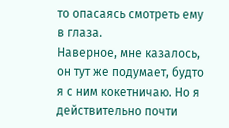то опасаясь смотреть ему в глаза.
Наверное, мне казалось, он тут же подумает, будто я с ним кокетничаю. Но я действительно почти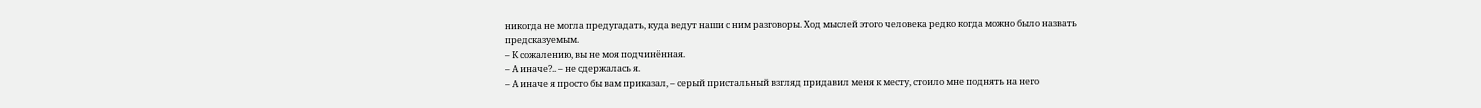никогда не могла предугадать, куда ведут наши с ним разговоры. Ход мыслей этого человека редко когда можно было назвать предсказуемым.
– К сожалению, вы не моя подчинённая.
– А иначе?.. – не сдержалась я.
– А иначе я просто бы вам приказал, – серый пристальный взгляд придавил меня к месту, стоило мне поднять на него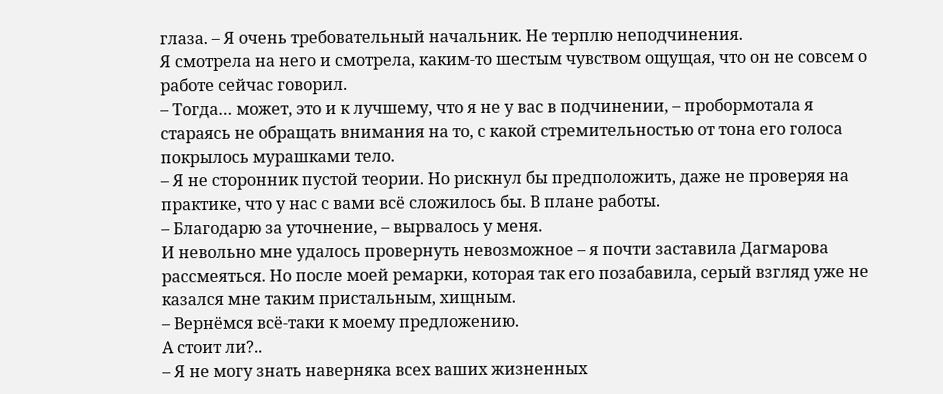глаза. – Я очень требовательный начальник. Не терплю неподчинения.
Я смотрела на него и смотрела, каким-то шестым чувством ощущая, что он не совсем о работе сейчас говорил.
– Тогда… может, это и к лучшему, что я не у вас в подчинении, – пробормотала я стараясь не обращать внимания на то, с какой стремительностью от тона его голоса покрылось мурашками тело.
– Я не сторонник пустой теории. Но рискнул бы предположить, даже не проверяя на практике, что у нас с вами всё сложилось бы. В плане работы.
– Благодарю за уточнение, – вырвалось у меня.
И невольно мне удалось провернуть невозможное – я почти заставила Дагмарова рассмеяться. Но после моей ремарки, которая так его позабавила, серый взгляд уже не казался мне таким пристальным, хищным.
– Вернёмся всё-таки к моему предложению.
А стоит ли?..
– Я не могу знать наверняка всех ваших жизненных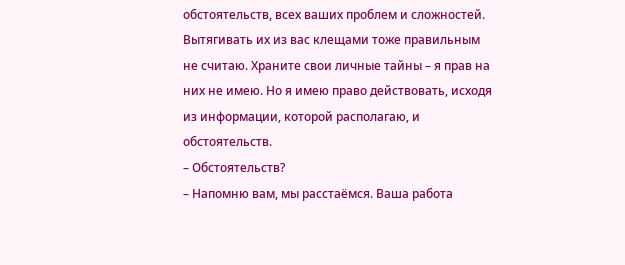обстоятельств, всех ваших проблем и сложностей. Вытягивать их из вас клещами тоже правильным не считаю. Храните свои личные тайны – я прав на них не имею. Но я имею право действовать, исходя из информации, которой располагаю, и обстоятельств.
– Обстоятельств?
– Напомню вам, мы расстаёмся. Ваша работа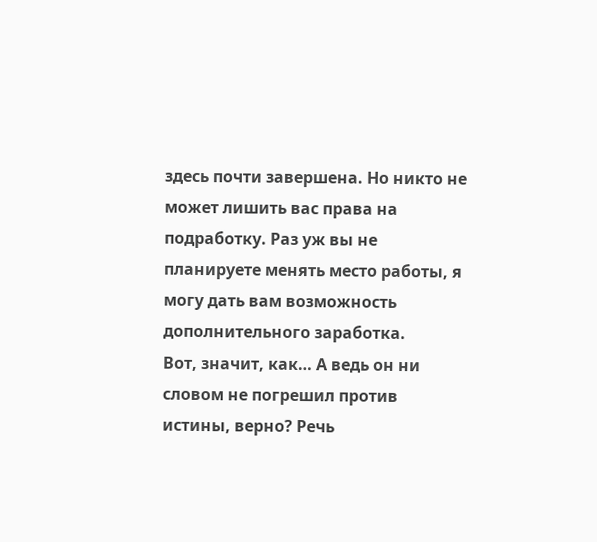здесь почти завершена. Но никто не может лишить вас права на подработку. Раз уж вы не планируете менять место работы, я могу дать вам возможность дополнительного заработка.
Вот, значит, как… А ведь он ни словом не погрешил против истины, верно? Речь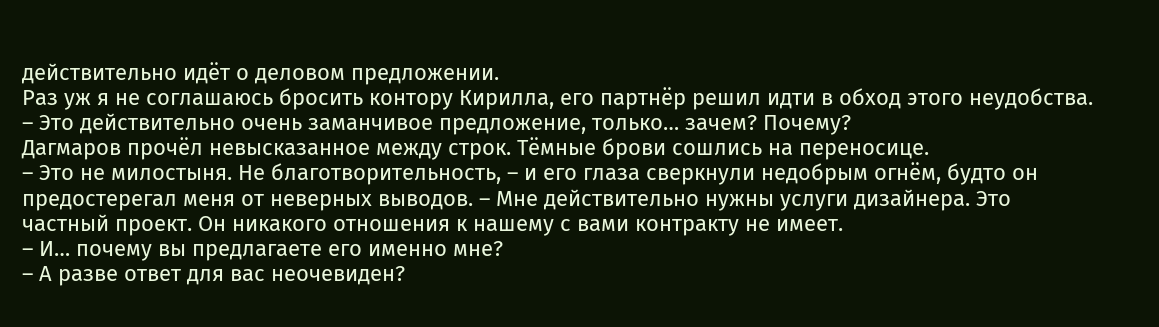действительно идёт о деловом предложении.
Раз уж я не соглашаюсь бросить контору Кирилла, его партнёр решил идти в обход этого неудобства.
– Это действительно очень заманчивое предложение, только… зачем? Почему?
Дагмаров прочёл невысказанное между строк. Тёмные брови сошлись на переносице.
– Это не милостыня. Не благотворительность, – и его глаза сверкнули недобрым огнём, будто он предостерегал меня от неверных выводов. – Мне действительно нужны услуги дизайнера. Это частный проект. Он никакого отношения к нашему с вами контракту не имеет.
– И… почему вы предлагаете его именно мне?
– А разве ответ для вас неочевиден?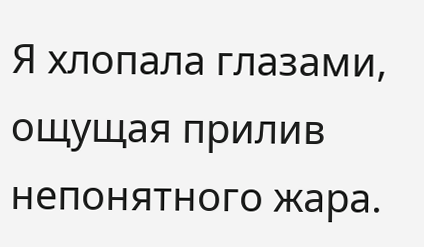Я хлопала глазами, ощущая прилив непонятного жара.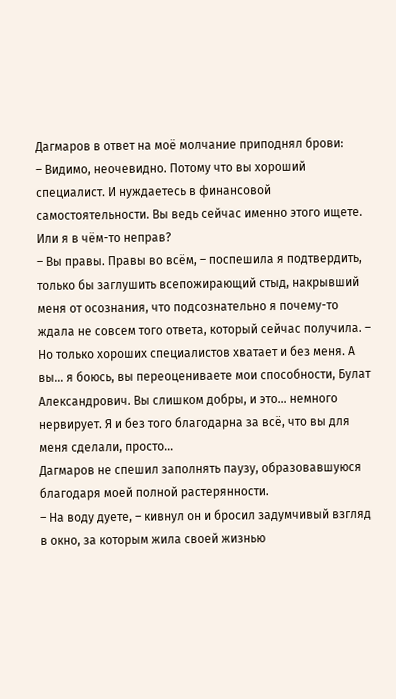Дагмаров в ответ на моё молчание приподнял брови:
– Видимо, неочевидно. Потому что вы хороший специалист. И нуждаетесь в финансовой самостоятельности. Вы ведь сейчас именно этого ищете. Или я в чём-то неправ?
– Вы правы. Правы во всём, – поспешила я подтвердить, только бы заглушить всепожирающий стыд, накрывший меня от осознания, что подсознательно я почему-то ждала не совсем того ответа, который сейчас получила. – Но только хороших специалистов хватает и без меня. А вы… я боюсь, вы переоцениваете мои способности, Булат Александрович. Вы слишком добры, и это… немного нервирует. Я и без того благодарна за всё, что вы для меня сделали, просто…
Дагмаров не спешил заполнять паузу, образовавшуюся благодаря моей полной растерянности.
– На воду дуете, – кивнул он и бросил задумчивый взгляд в окно, за которым жила своей жизнью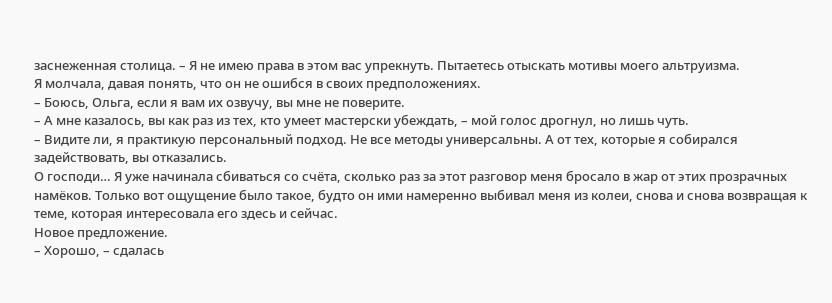заснеженная столица. – Я не имею права в этом вас упрекнуть. Пытаетесь отыскать мотивы моего альтруизма.
Я молчала, давая понять, что он не ошибся в своих предположениях.
– Боюсь, Ольга, если я вам их озвучу, вы мне не поверите.
– А мне казалось, вы как раз из тех, кто умеет мастерски убеждать, – мой голос дрогнул, но лишь чуть.
– Видите ли, я практикую персональный подход. Не все методы универсальны. А от тех, которые я собирался задействовать, вы отказались.
О господи… Я уже начинала сбиваться со счёта, сколько раз за этот разговор меня бросало в жар от этих прозрачных намёков. Только вот ощущение было такое, будто он ими намеренно выбивал меня из колеи, снова и снова возвращая к теме, которая интересовала его здесь и сейчас.
Новое предложение.
– Хорошо, – сдалась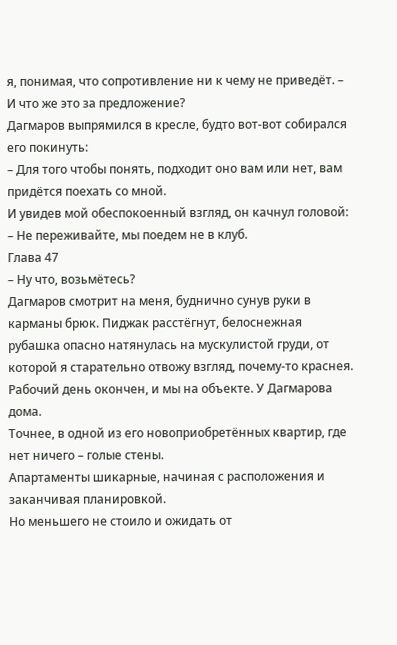я, понимая, что сопротивление ни к чему не приведёт. – И что же это за предложение?
Дагмаров выпрямился в кресле, будто вот-вот собирался его покинуть:
– Для того чтобы понять, подходит оно вам или нет, вам придётся поехать со мной.
И увидев мой обеспокоенный взгляд, он качнул головой:
– Не переживайте, мы поедем не в клуб.
Глава 47
– Ну что, возьмётесь?
Дагмаров смотрит на меня, буднично сунув руки в карманы брюк. Пиджак расстёгнут, белоснежная рубашка опасно натянулась на мускулистой груди, от которой я старательно отвожу взгляд, почему-то краснея.
Рабочий день окончен, и мы на объекте. У Дагмарова дома.
Точнее, в одной из его новоприобретённых квартир, где нет ничего – голые стены.
Апартаменты шикарные, начиная с расположения и заканчивая планировкой.
Но меньшего не стоило и ожидать от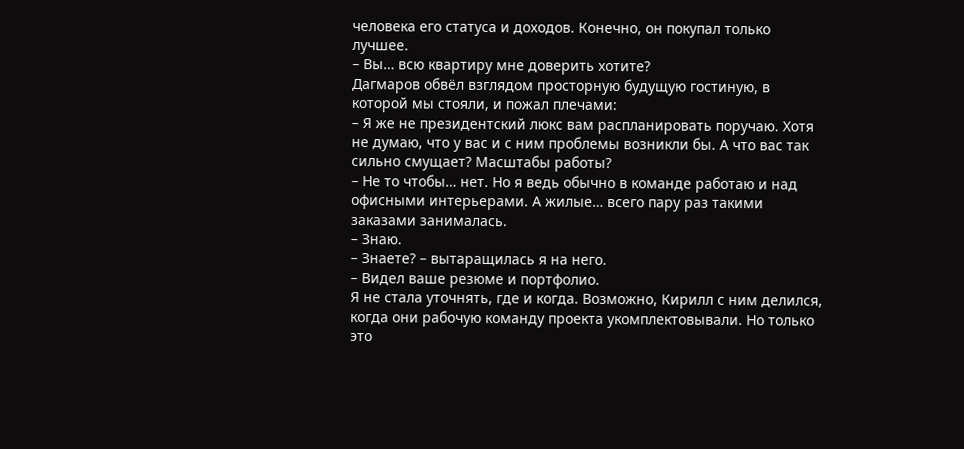человека его статуса и доходов. Конечно, он покупал только лучшее.
– Вы… всю квартиру мне доверить хотите?
Дагмаров обвёл взглядом просторную будущую гостиную, в которой мы стояли, и пожал плечами:
– Я же не президентский люкс вам распланировать поручаю. Хотя не думаю, что у вас и с ним проблемы возникли бы. А что вас так сильно смущает? Масштабы работы?
– Не то чтобы… нет. Но я ведь обычно в команде работаю и над офисными интерьерами. А жилые… всего пару раз такими заказами занималась.
– Знаю.
– Знаете? – вытаращилась я на него.
– Видел ваше резюме и портфолио.
Я не стала уточнять, где и когда. Возможно, Кирилл с ним делился, когда они рабочую команду проекта укомплектовывали. Но только это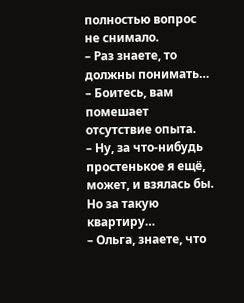полностью вопрос не снимало.
– Раз знаете, то должны понимать…
– Боитесь, вам помешает отсутствие опыта.
– Ну, за что-нибудь простенькое я ещё, может, и взялась бы. Но за такую квартиру…
– Ольга, знаете, что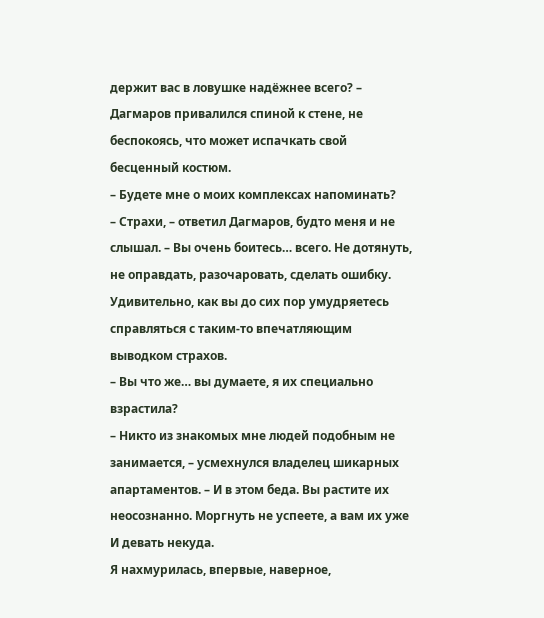держит вас в ловушке надёжнее всего? – Дагмаров привалился спиной к стене, не беспокоясь, что может испачкать свой бесценный костюм.
– Будете мне о моих комплексах напоминать?
– Страхи, – ответил Дагмаров, будто меня и не слышал. – Вы очень боитесь… всего. Не дотянуть, не оправдать, разочаровать, сделать ошибку. Удивительно, как вы до сих пор умудряетесь справляться с таким-то впечатляющим выводком страхов.
– Вы что же… вы думаете, я их специально взрастила?
– Никто из знакомых мне людей подобным не занимается, – усмехнулся владелец шикарных апартаментов. – И в этом беда. Вы растите их неосознанно. Моргнуть не успеете, а вам их уже И девать некуда.
Я нахмурилась, впервые, наверное,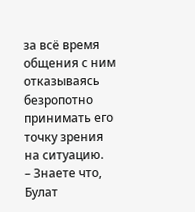за всё время общения с ним отказываясь безропотно принимать его точку зрения на ситуацию.
– Знаете что, Булат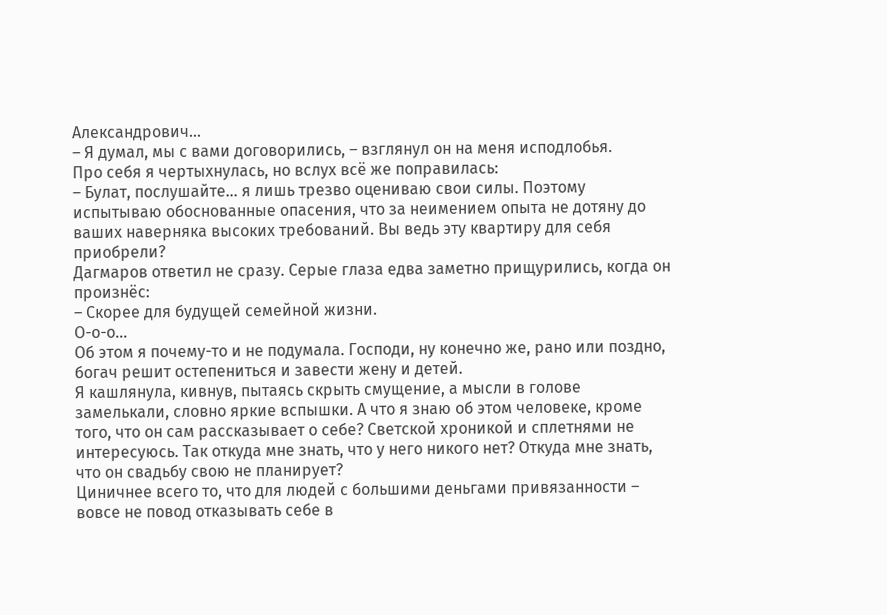Александрович…
– Я думал, мы с вами договорились, – взглянул он на меня исподлобья.
Про себя я чертыхнулась, но вслух всё же поправилась:
– Булат, послушайте… я лишь трезво оцениваю свои силы. Поэтому испытываю обоснованные опасения, что за неимением опыта не дотяну до ваших наверняка высоких требований. Вы ведь эту квартиру для себя приобрели?
Дагмаров ответил не сразу. Серые глаза едва заметно прищурились, когда он произнёс:
– Скорее для будущей семейной жизни.
О-о-о…
Об этом я почему-то и не подумала. Господи, ну конечно же, рано или поздно, богач решит остепениться и завести жену и детей.
Я кашлянула, кивнув, пытаясь скрыть смущение, а мысли в голове замелькали, словно яркие вспышки. А что я знаю об этом человеке, кроме того, что он сам рассказывает о себе? Светской хроникой и сплетнями не интересуюсь. Так откуда мне знать, что у него никого нет? Откуда мне знать, что он свадьбу свою не планирует?
Циничнее всего то, что для людей с большими деньгами привязанности – вовсе не повод отказывать себе в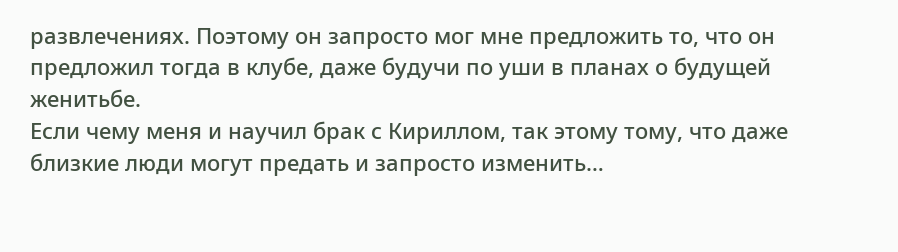развлечениях. Поэтому он запросто мог мне предложить то, что он предложил тогда в клубе, даже будучи по уши в планах о будущей женитьбе.
Если чему меня и научил брак с Кириллом, так этому тому, что даже близкие люди могут предать и запросто изменить…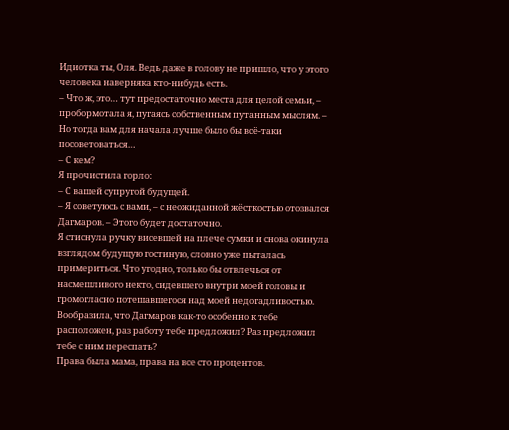Идиотка ты, Оля. Ведь даже в голову не пришло, что у этого человека наверняка кто-нибудь есть.
– Что ж, это… тут предостаточно места для целой семьи, – пробормотала я, пугаясь собственным путанным мыслям. – Но тогда вам для начала лучше было бы всё-таки посоветоваться…
– С кем?
Я прочистила горло:
– С вашей супругой будущей.
– Я советуюсь с вами, – с неожиданной жёсткостью отозвался Дагмаров. – Этого будет достаточно.
Я стиснула ручку висевшей на плече сумки и снова окинула взглядом будущую гостиную, словно уже пыталась примериться. Что угодно, только бы отвлечься от насмешливого некто, сидевшего внутри моей головы и громогласно потешавшегося над моей недогадливостью.
Вообразила, что Дагмаров как-то особенно к тебе расположен, раз работу тебе предложил? Раз предложил тебе с ним переспать?
Права была мама, права на все сто процентов.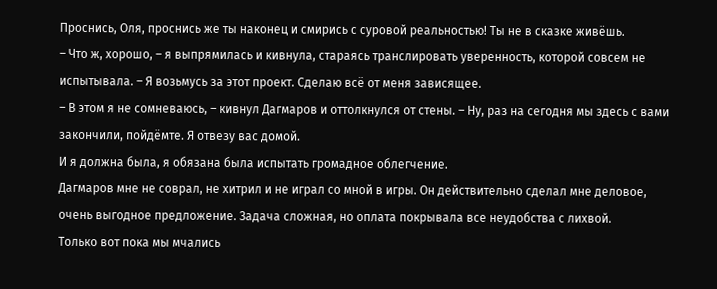Проснись, Оля, проснись же ты наконец и смирись с суровой реальностью! Ты не в сказке живёшь.
– Что ж, хорошо, – я выпрямилась и кивнула, стараясь транслировать уверенность, которой совсем не испытывала. – Я возьмусь за этот проект. Сделаю всё от меня зависящее.
– В этом я не сомневаюсь, – кивнул Дагмаров и оттолкнулся от стены. – Ну, раз на сегодня мы здесь с вами закончили, пойдёмте. Я отвезу вас домой.
И я должна была, я обязана была испытать громадное облегчение.
Дагмаров мне не соврал, не хитрил и не играл со мной в игры. Он действительно сделал мне деловое, очень выгодное предложение. Задача сложная, но оплата покрывала все неудобства с лихвой.
Только вот пока мы мчались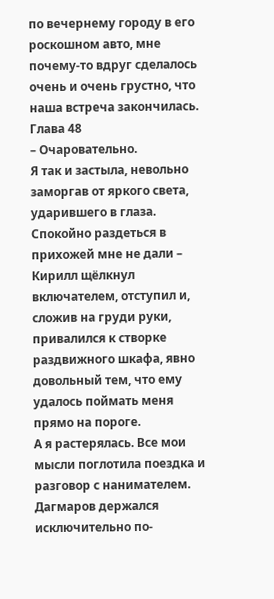по вечернему городу в его роскошном авто, мне почему-то вдруг сделалось очень и очень грустно, что наша встреча закончилась.
Глава 48
– Очаровательно.
Я так и застыла, невольно заморгав от яркого света, ударившего в глаза.
Спокойно раздеться в прихожей мне не дали – Кирилл щёлкнул включателем, отступил и, сложив на груди руки, привалился к створке раздвижного шкафа, явно довольный тем, что ему удалось поймать меня прямо на пороге.
А я растерялась. Все мои мысли поглотила поездка и разговор с нанимателем. Дагмаров держался исключительно по-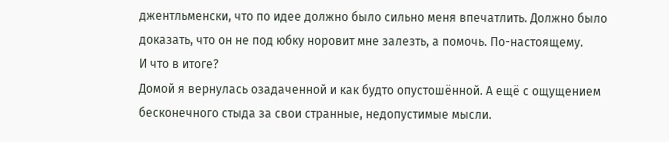джентльменски, что по идее должно было сильно меня впечатлить. Должно было доказать, что он не под юбку норовит мне залезть, а помочь. По-настоящему.
И что в итоге?
Домой я вернулась озадаченной и как будто опустошённой. А ещё с ощущением бесконечного стыда за свои странные, недопустимые мысли.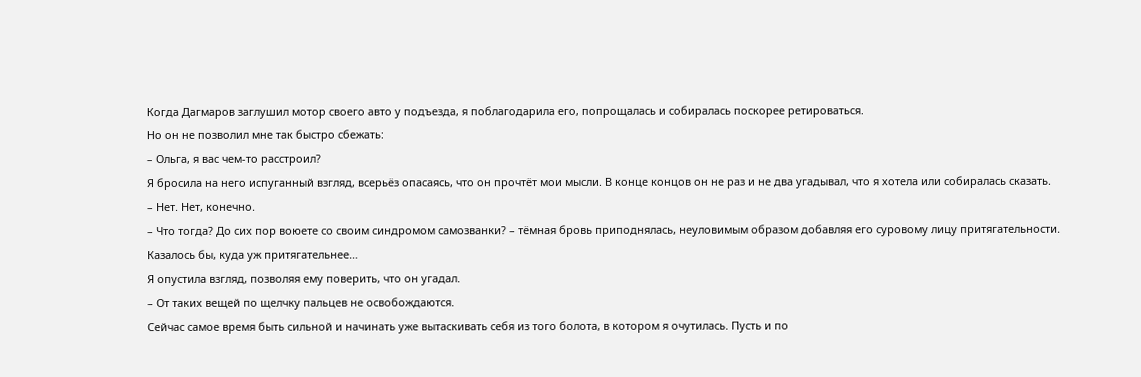Когда Дагмаров заглушил мотор своего авто у подъезда, я поблагодарила его, попрощалась и собиралась поскорее ретироваться.
Но он не позволил мне так быстро сбежать:
– Ольга, я вас чем-то расстроил?
Я бросила на него испуганный взгляд, всерьёз опасаясь, что он прочтёт мои мысли. В конце концов он не раз и не два угадывал, что я хотела или собиралась сказать.
– Нет. Нет, конечно.
– Что тогда? До сих пор воюете со своим синдромом самозванки? – тёмная бровь приподнялась, неуловимым образом добавляя его суровому лицу притягательности.
Казалось бы, куда уж притягательнее…
Я опустила взгляд, позволяя ему поверить, что он угадал.
– От таких вещей по щелчку пальцев не освобождаются.
Сейчас самое время быть сильной и начинать уже вытаскивать себя из того болота, в котором я очутилась. Пусть и по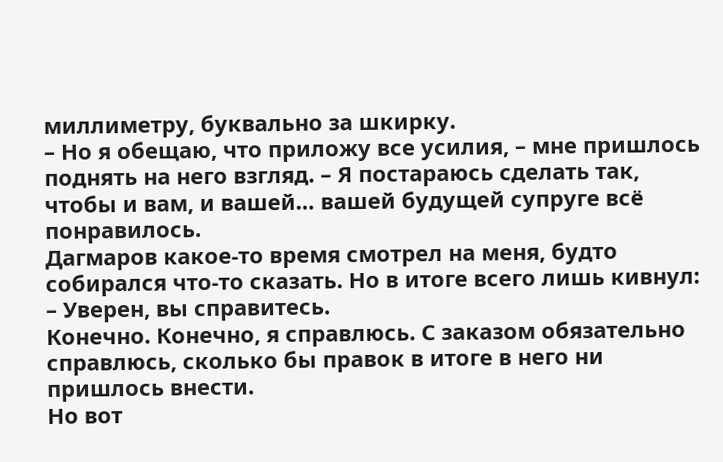миллиметру, буквально за шкирку.
– Но я обещаю, что приложу все усилия, – мне пришлось поднять на него взгляд. – Я постараюсь сделать так, чтобы и вам, и вашей… вашей будущей супруге всё понравилось.
Дагмаров какое-то время смотрел на меня, будто собирался что-то сказать. Но в итоге всего лишь кивнул:
– Уверен, вы справитесь.
Конечно. Конечно, я справлюсь. С заказом обязательно справлюсь, сколько бы правок в итоге в него ни пришлось внести.
Но вот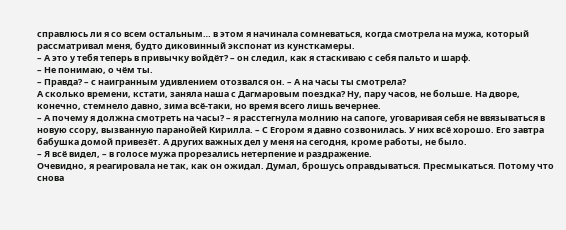справлюсь ли я со всем остальным… в этом я начинала сомневаться, когда смотрела на мужа, который рассматривал меня, будто диковинный экспонат из кунсткамеры.
– А это у тебя теперь в привычку войдёт? – он следил, как я стаскиваю с себя пальто и шарф.
– Не понимаю, о чём ты.
– Правда? – с наигранным удивлением отозвался он. – А на часы ты смотрела?
А сколько времени, кстати, заняла наша с Дагмаровым поездка? Ну, пару часов, не больше. На дворе, конечно, стемнело давно, зима всё-таки, но время всего лишь вечернее.
– А почему я должна смотреть на часы? – я расстегнула молнию на сапоге, уговаривая себя не ввязываться в новую ссору, вызванную паранойей Кирилла. – С Егором я давно созвонилась. У них всё хорошо. Его завтра бабушка домой привезёт. А других важных дел у меня на сегодня, кроме работы, не было.
– Я всё видел, – в голосе мужа прорезались нетерпение и раздражение.
Очевидно, я реагировала не так, как он ожидал. Думал, брошусь оправдываться. Пресмыкаться. Потому что снова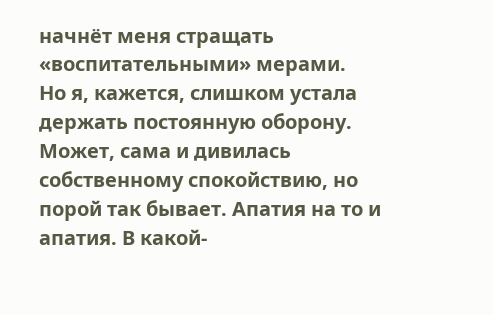начнёт меня стращать «воспитательными» мерами.
Но я, кажется, слишком устала держать постоянную оборону. Может, сама и дивилась собственному спокойствию, но порой так бывает. Апатия на то и апатия. В какой-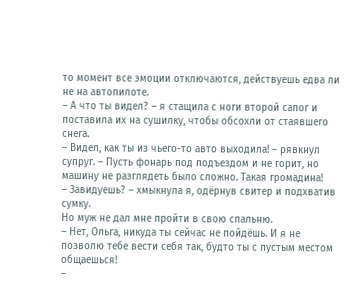то момент все эмоции отключаются, действуешь едва ли не на автопилоте.
– А что ты видел? – я стащила с ноги второй сапог и поставила их на сушилку, чтобы обсохли от стаявшего снега.
– Видел, как ты из чьего-то авто выходила! – рявкнул супруг. – Пусть фонарь под подъездом и не горит, но машину не разглядеть было сложно. Такая громадина!
– Завидуешь? – хмыкнула я, одёрнув свитер и подхватив сумку.
Но муж не дал мне пройти в свою спальню.
– Нет, Ольга, никуда ты сейчас не пойдёшь. И я не позволю тебе вести себя так, будто ты с пустым местом общаешься!
–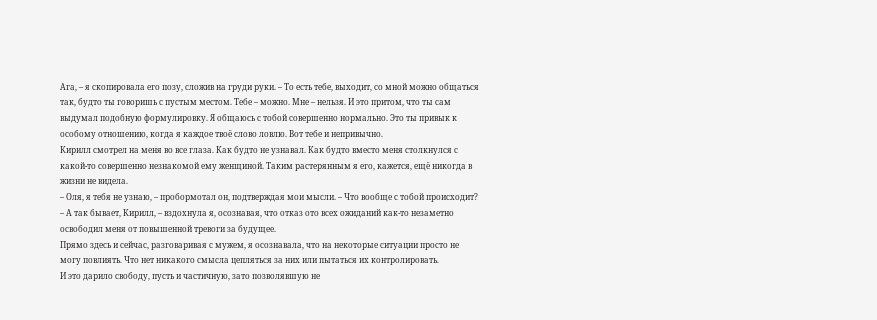Ага, – я скопировала его позу, сложив на груди руки. – То есть тебе, выходит, со мной можно общаться так, будто ты говоришь с пустым местом. Тебе – можно. Мне – нельзя. И это притом, что ты сам выдумал подобную формулировку. Я общаюсь с тобой совершенно нормально. Это ты привык к особому отношению, когда я каждое твоё слово ловлю. Вот тебе и непривычно.
Кирилл смотрел на меня во все глаза. Как будто не узнавал. Как будто вместо меня столкнулся с какой-то совершенно незнакомой ему женщиной. Таким растерянным я его, кажется, ещё никогда в жизни не видела.
– Оля, я тебя не узнаю, – пробормотал он, подтверждая мои мысли. – Что вообще с тобой происходит?
– А так бывает, Кирилл, – вздохнула я, осознавая, что отказ ото всех ожиданий как-то незаметно освободил меня от повышенной тревоги за будущее.
Прямо здесь и сейчас, разговаривая с мужем, я осознавала, что на некоторые ситуации просто не могу повлиять. Что нет никакого смысла цепляться за них или пытаться их контролировать.
И это дарило свободу, пусть и частичную, зато позволявшую не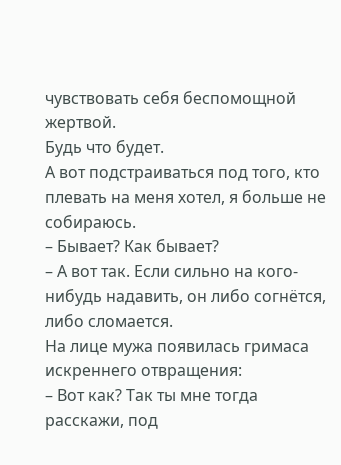чувствовать себя беспомощной жертвой.
Будь что будет.
А вот подстраиваться под того, кто плевать на меня хотел, я больше не собираюсь.
– Бывает? Как бывает?
– А вот так. Если сильно на кого-нибудь надавить, он либо согнётся, либо сломается.
На лице мужа появилась гримаса искреннего отвращения:
– Вот как? Так ты мне тогда расскажи, под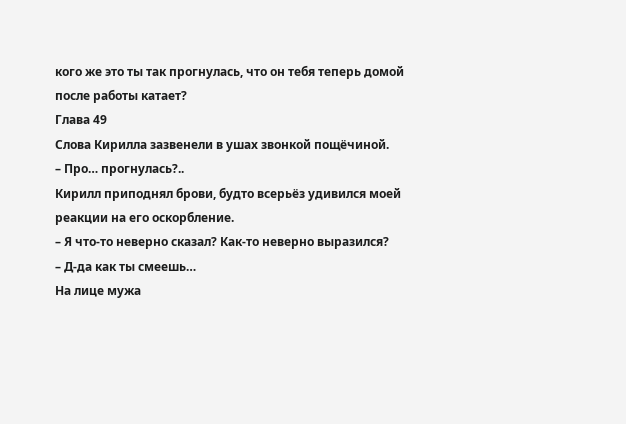кого же это ты так прогнулась, что он тебя теперь домой после работы катает?
Глава 49
Слова Кирилла зазвенели в ушах звонкой пощёчиной.
– Про… прогнулась?..
Кирилл приподнял брови, будто всерьёз удивился моей реакции на его оскорбление.
– Я что-то неверно сказал? Как-то неверно выразился?
– Д-да как ты смеешь…
На лице мужа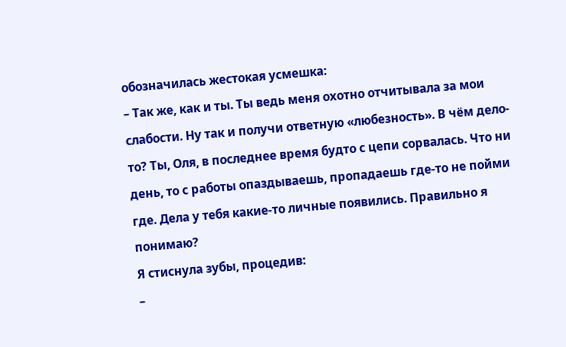обозначилась жестокая усмешка:
– Так же, как и ты. Ты ведь меня охотно отчитывала за мои слабости. Ну так и получи ответную «любезность». В чём дело-то? Ты, Оля, в последнее время будто с цепи сорвалась. Что ни день, то с работы опаздываешь, пропадаешь где-то не пойми где. Дела у тебя какие-то личные появились. Правильно я понимаю?
Я стиснула зубы, процедив:
–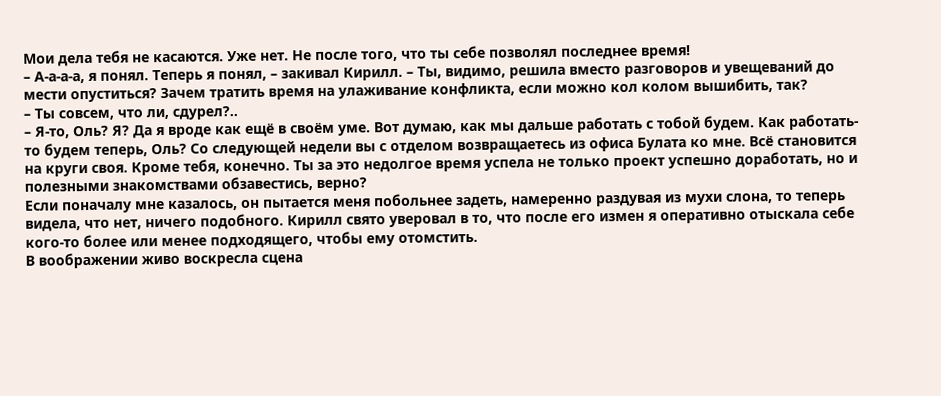Мои дела тебя не касаются. Уже нет. Не после того, что ты себе позволял последнее время!
– А-а-а-а, я понял. Теперь я понял, – закивал Кирилл. – Ты, видимо, решила вместо разговоров и увещеваний до мести опуститься? Зачем тратить время на улаживание конфликта, если можно кол колом вышибить, так?
– Ты совсем, что ли, сдурел?..
– Я-то, Оль? Я? Да я вроде как ещё в своём уме. Вот думаю, как мы дальше работать с тобой будем. Как работать-то будем теперь, Оль? Со следующей недели вы с отделом возвращаетесь из офиса Булата ко мне. Всё становится на круги своя. Кроме тебя, конечно. Ты за это недолгое время успела не только проект успешно доработать, но и полезными знакомствами обзавестись, верно?
Если поначалу мне казалось, он пытается меня побольнее задеть, намеренно раздувая из мухи слона, то теперь видела, что нет, ничего подобного. Кирилл свято уверовал в то, что после его измен я оперативно отыскала себе кого-то более или менее подходящего, чтобы ему отомстить.
В воображении живо воскресла сцена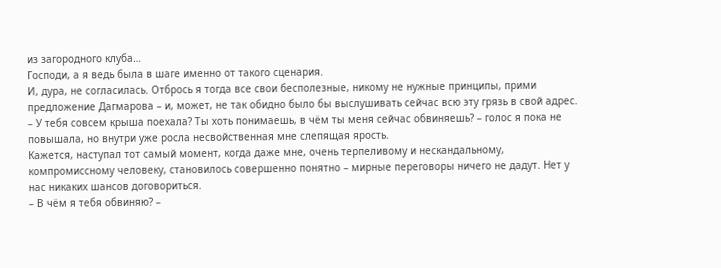из загородного клуба…
Господи, а я ведь была в шаге именно от такого сценария.
И, дура, не согласилась. Отбрось я тогда все свои бесполезные, никому не нужные принципы, прими предложение Дагмарова – и, может, не так обидно было бы выслушивать сейчас всю эту грязь в свой адрес.
– У тебя совсем крыша поехала? Ты хоть понимаешь, в чём ты меня сейчас обвиняешь? – голос я пока не повышала, но внутри уже росла несвойственная мне слепящая ярость.
Кажется, наступал тот самый момент, когда даже мне, очень терпеливому и нескандальному, компромиссному человеку, становилось совершенно понятно – мирные переговоры ничего не дадут. Нет у нас никаких шансов договориться.
– В чём я тебя обвиняю? –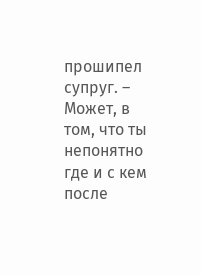прошипел супруг. – Может, в том, что ты непонятно где и с кем после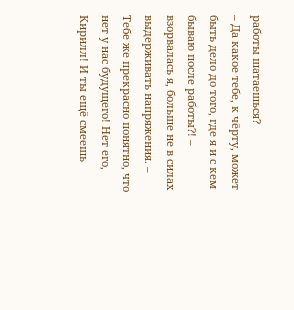работы шатаешься?
– Да какое тебе, к чёрту, может быть дело до того, где я и с кем бываю после работы?! – взорвалась я, больше не в силах выдерживать напряжения. – Тебе же прекрасно понятно, что нет у нас будущего! Нет его, Кирилл! И ты ещё смеешь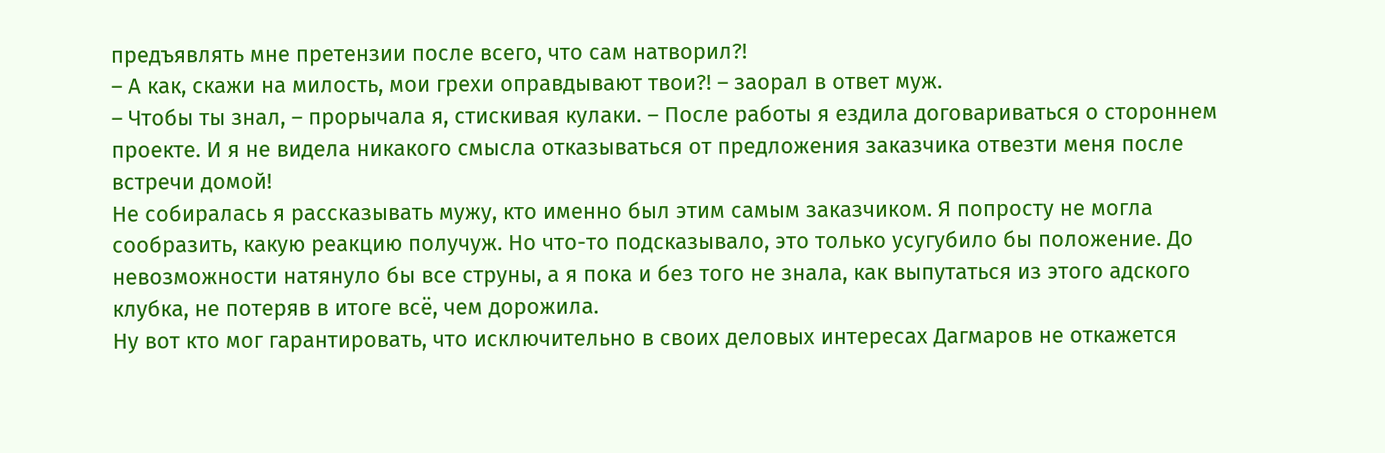предъявлять мне претензии после всего, что сам натворил?!
– А как, скажи на милость, мои грехи оправдывают твои?! – заорал в ответ муж.
– Чтобы ты знал, – прорычала я, стискивая кулаки. – После работы я ездила договариваться о стороннем проекте. И я не видела никакого смысла отказываться от предложения заказчика отвезти меня после встречи домой!
Не собиралась я рассказывать мужу, кто именно был этим самым заказчиком. Я попросту не могла сообразить, какую реакцию получуж. Но что-то подсказывало, это только усугубило бы положение. До невозможности натянуло бы все струны, а я пока и без того не знала, как выпутаться из этого адского клубка, не потеряв в итоге всё, чем дорожила.
Ну вот кто мог гарантировать, что исключительно в своих деловых интересах Дагмаров не откажется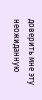доверить мне эту неожиданную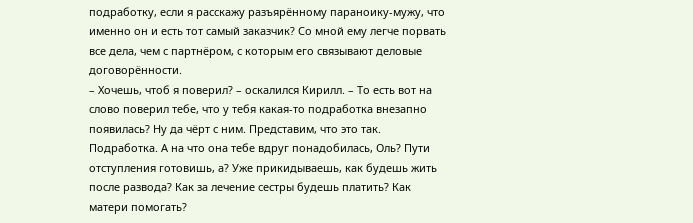подработку, если я расскажу разъярённому параноику-мужу, что именно он и есть тот самый заказчик? Со мной ему легче порвать все дела, чем с партнёром, с которым его связывают деловые договорённости.
– Хочешь, чтоб я поверил? – оскалился Кирилл. – То есть вот на слово поверил тебе, что у тебя какая-то подработка внезапно появилась? Ну да чёрт с ним. Представим, что это так. Подработка. А на что она тебе вдруг понадобилась, Оль? Пути отступления готовишь, а? Уже прикидываешь, как будешь жить после развода? Как за лечение сестры будешь платить? Как матери помогать?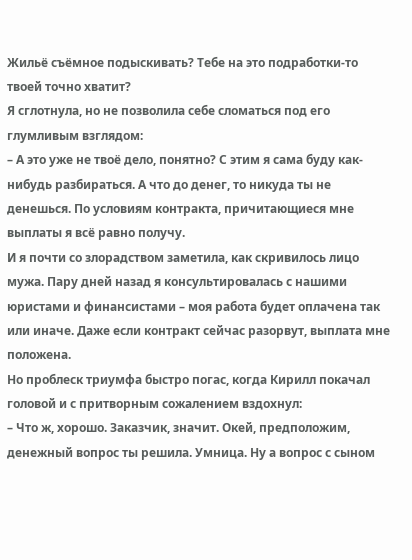Жильё съёмное подыскивать? Тебе на это подработки-то твоей точно хватит?
Я сглотнула, но не позволила себе сломаться под его глумливым взглядом:
– А это уже не твоё дело, понятно? С этим я сама буду как-нибудь разбираться. А что до денег, то никуда ты не денешься. По условиям контракта, причитающиеся мне выплаты я всё равно получу.
И я почти со злорадством заметила, как скривилось лицо мужа. Пару дней назад я консультировалась с нашими юристами и финансистами – моя работа будет оплачена так или иначе. Даже если контракт сейчас разорвут, выплата мне положена.
Но проблеск триумфа быстро погас, когда Кирилл покачал головой и с притворным сожалением вздохнул:
– Что ж, хорошо. Заказчик, значит. Окей, предположим, денежный вопрос ты решила. Умница. Ну а вопрос с сыном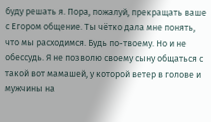буду решать я. Пора, пожалуй, прекращать ваше с Егором общение. Ты чётко дала мне понять, что мы расходимся. Будь по-твоему. Но и не обессудь. Я не позволю своему сыну общаться с такой вот мамашей, у которой ветер в голове и мужчины на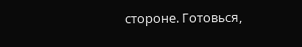стороне. Готовься,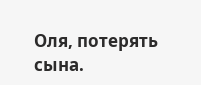Оля, потерять сына.